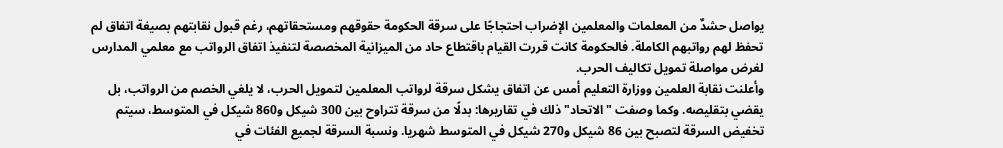يواصل حشدٌ من المعلمات والمعلمين الإضراب احتجاجًا على سرقة الحكومة حقوقهم ومستحقاتهم، رغم قبول نقابتهم بصيغة اتفاق لم تحفظ لهم رواتبهم الكاملة. فالحكومة كانت قررت القيام باقتطاع حاد من الميزانية المخصصة لتنفيذ اتفاق الرواتب مع معلمي المدارس لغرض مواصلة تمويل تكاليف الحرب.
وأعلنت نقابة العلمين ووزارة التعليم أمس عن اتفاق يشكل سرقة لرواتب المعلمين لتمويل الحرب، لا يلغي الخصم من الرواتب، بل يقضي بتقليصه. وكما وصفت "الاتحاد" ذلك في تقاريرها: بدلًا من سرقة تتراوح بين 300 شيكل و860 شيكل في المتوسط، سيتم تخفيض السرقة لتصبح بين 86 شيكل و270 شيكل في المتوسط شهريا. ونسبة السرقة لجميع الفئات في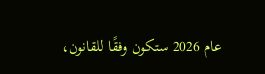عام 2026 ستكون وفقًا للقانون،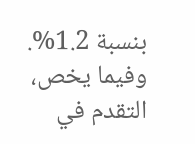بنسبة 1.2%. وفيما يخص، التقدم في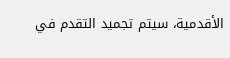الأقدمية، سيتم تجميد التقدم في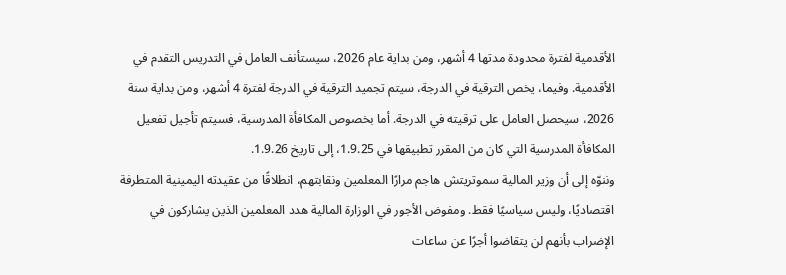الأقدمية لفترة محدودة مدتها 4 أشهر، ومن بداية عام 2026، سيستأنف العامل في التدريس التقدم في الأقدمية. وفيما، يخص الترقية في الدرجة، سيتم تجميد الترقية في الدرجة لفترة 4 أشهر، ومن بداية سنة 2026، سيحصل العامل على ترقيته في الدرجة. أما بخصوص المكافأة المدرسية، فسيتم تأجيل تفعيل المكافأة المدرسية التي كان من المقرر تطبيقها في 1.9.25، إلى تاريخ 1.9.26.
وننوّه إلى أن وزير المالية سموتريتش هاجم مرارًا المعلمين ونقابتهم، انطلاقًا من عقيدته اليمينية المتطرفة اقتصاديًا، وليس سياسيًا فقط. ومفوض الأجور في الوزارة المالية هدد المعلمين الذين يشاركون في الإضراب بأنهم لن يتقاضوا أجرًا عن ساعات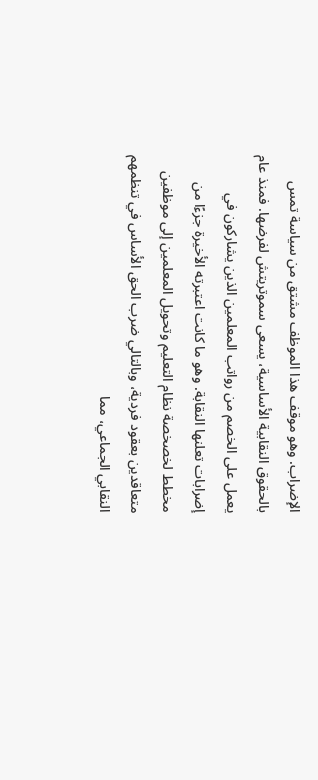الإضراب. وهو موقف هذا الموظف مشتق من سياسة تمس بالحقوق النقابية الأساسية، يسعى سموتريتش لفرضها. فمنذ عام يعمل على الخصم من رواتب المعلمين الذين يشاركون في إضرابات تعلنها النقابة. وهو ما كانت اعتبرته الأخيرة جزءًا من مخطط لخصخصة نظام التعليم وتحويل المعلمين إلى موظفين متعاقدين بعقود فردية، وبالتالي ضرب الحق الأساس في تنظمهم النقابي الجماعي، مما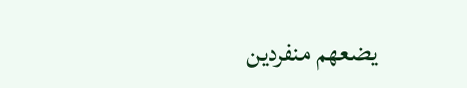يضعهم منفردين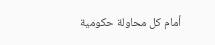أمام كل محاولة حكومية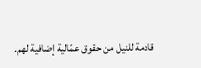قادمة للنيل من حقوق عمّالية إضافية لهم.